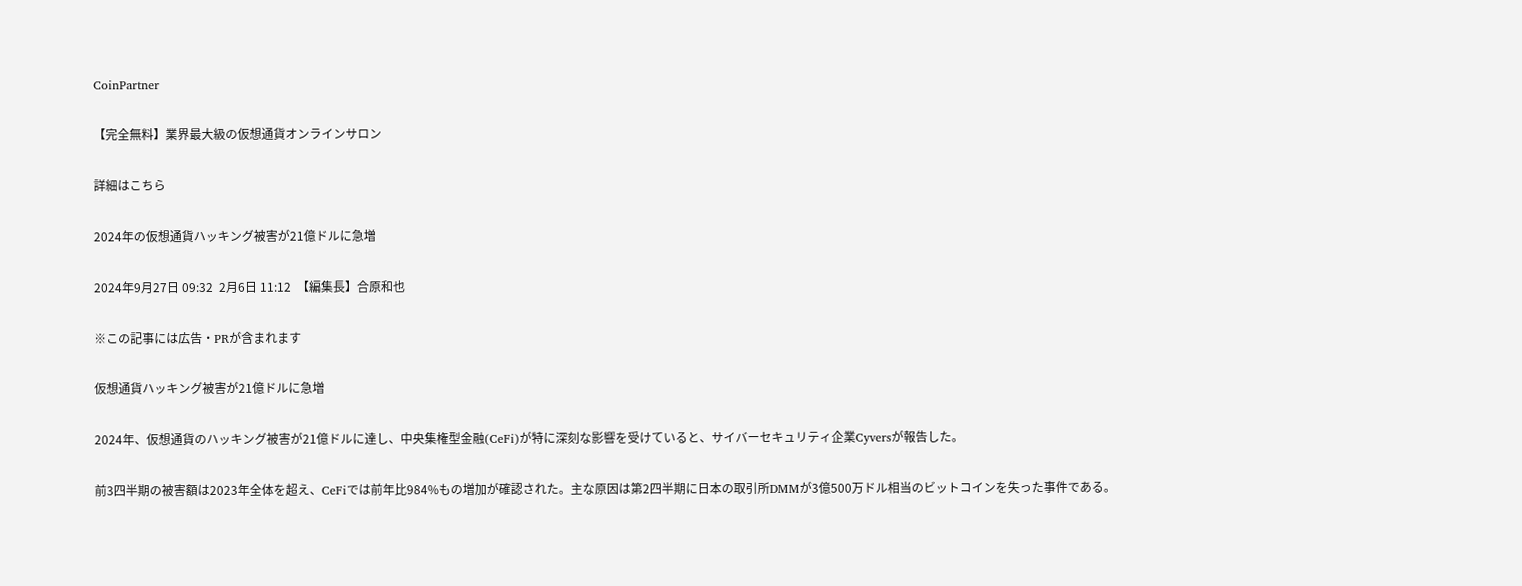CoinPartner

【完全無料】業界最大級の仮想通貨オンラインサロン

詳細はこちら

2024年の仮想通貨ハッキング被害が21億ドルに急増

2024年9月27日 09:32  2月6日 11:12  【編集長】合原和也

※この記事には広告・PRが含まれます

仮想通貨ハッキング被害が21億ドルに急増

2024年、仮想通貨のハッキング被害が21億ドルに達し、中央集権型金融(CeFi)が特に深刻な影響を受けていると、サイバーセキュリティ企業Cyversが報告した。

前3四半期の被害額は2023年全体を超え、CeFiでは前年比984%もの増加が確認された。主な原因は第2四半期に日本の取引所DMMが3億500万ドル相当のビットコインを失った事件である。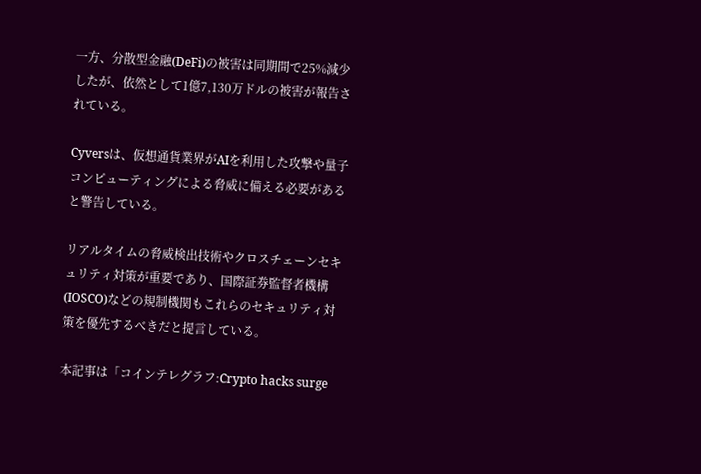一方、分散型金融(DeFi)の被害は同期間で25%減少したが、依然として1億7,130万ドルの被害が報告されている。

Cyversは、仮想通貨業界がAIを利用した攻撃や量子コンピューティングによる脅威に備える必要があると警告している。

リアルタイムの脅威検出技術やクロスチェーンセキュリティ対策が重要であり、国際証券監督者機構(IOSCO)などの規制機関もこれらのセキュリティ対策を優先するべきだと提言している。

本記事は「コインテレグラフ:Crypto hacks surge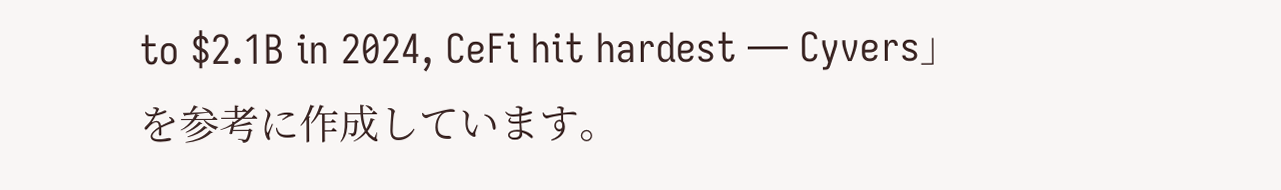to $2.1B in 2024, CeFi hit hardest — Cyvers」を参考に作成しています。